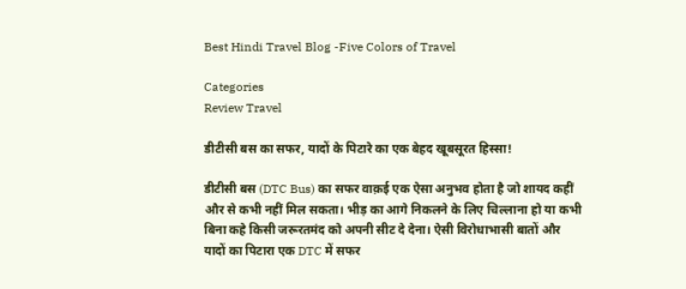Best Hindi Travel Blog -Five Colors of Travel

Categories
Review Travel

डीटीसी बस का सफर, यादों के पिटारे का एक बेहद खूबसूरत हिस्सा!

डीटीसी बस (DTC Bus) का सफर वाक़ई एक ऐसा अनुभव होता है जो शायद कहीं और से कभी नहीं मिल सकता। भीड़ का आगे निकलने के लिए चिल्लाना हो या कभी बिना कहे किसी जरूरतमंद को अपनी सीट दे देना। ऐसी विरोधाभासी बातों और यादों का पिटारा एक DTC में सफर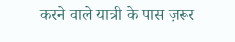करने वाले यात्री के पास ज़रूर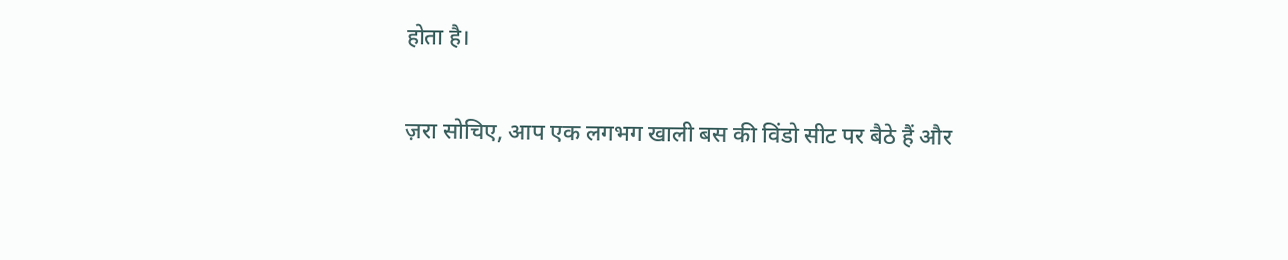होता है।

ज़रा सोचिए, आप एक लगभग खाली बस की विंडो सीट पर बैठे हैं और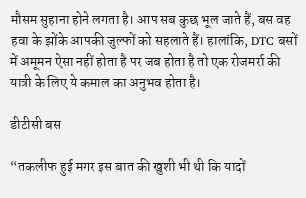मौसम सुहाना होने लगता है। आप सब कुछ भूल जाते हैं, बस वह हवा के झोंके आपकी जुल्फों को सहलाते हैं। हालांकि, DTC बसों में अमूमन ऐसा नहीं होता है पर जब होता है तो एक रोजमर्रा की यात्री के लिए ये कमाल का अनुभव होता है।

डीटीसी बस

“तकलीफ हुई मगर इस बात की खुशी भी थी कि यादों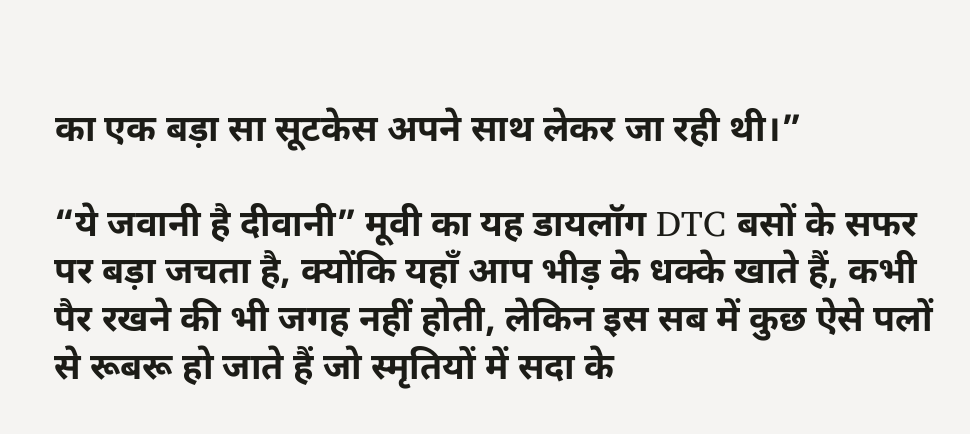का एक बड़ा सा सूटकेस अपने साथ लेकर जा रही थी।”

“ये जवानी है दीवानी” मूवी का यह डायलॉग DTC बसों के सफर पर बड़ा जचता है, क्योंकि यहाँ आप भीड़ के धक्के खाते हैं, कभी पैर रखने की भी जगह नहीं होती, लेकिन इस सब में कुछ ऐसे पलों से रूबरू हो जाते हैं जो स्मृतियों में सदा के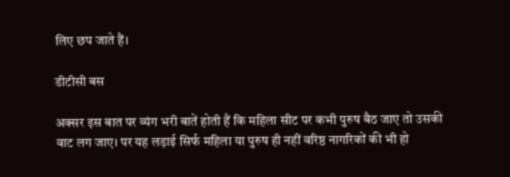लिए छप जाते हैं।

डीटीसी बस

अक्सर इस बात पर व्यंग भरी बातें होती हैं कि महिला सीट पर कभी पुरुष बैठ जाए तो उसकी वाट लग जाए। पर यह लड़ाई सिर्फ महिला या पुरुष ही नहीं वरिष्ठ नागरिकों की भी हो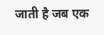जाती है जब एक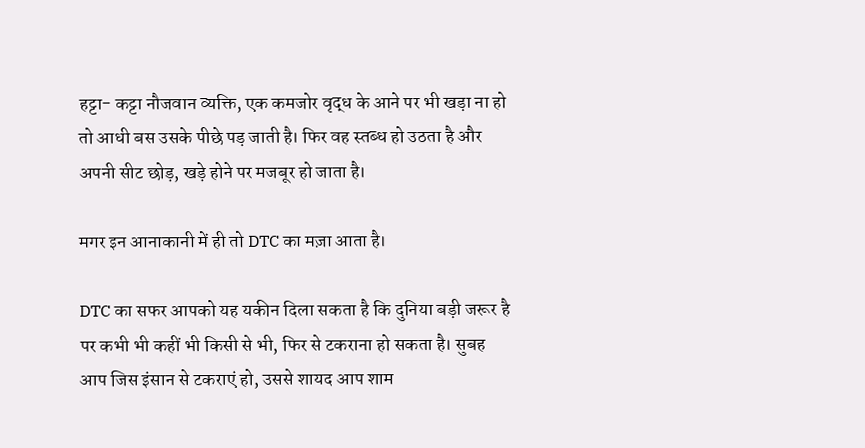हट्टा- कट्टा नौजवान व्यक्ति, एक कमजोर वृद्ध के आने पर भी खड़ा ना हो तो आधी बस उसके पीछे पड़ जाती है। फिर वह स्तब्ध हो उठता है और अपनी सीट छोड़, खड़े होने पर मजबूर हो जाता है।

मगर इन आनाकानी में ही तो DTC का मज़ा आता है।

DTC का सफर आपको यह यकीन दिला सकता है कि दुनिया बड़ी जरूर है पर कभी भी कहीं भी किसी से भी, फिर से टकराना हो सकता है। सुबह आप जिस इंसान से टकराएं हो, उससे शायद आप शाम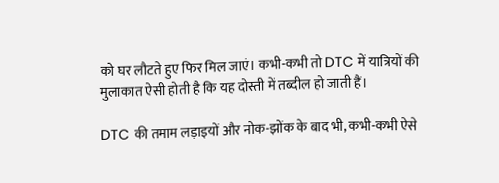को घर लौटते हुए फिर मिल जाएं। कभी-कभी तो DTC में यात्रियों की मुलाकात ऐसी होती है कि यह दोस्ती में तब्दील हो जाती हैं।

DTC की तमाम लड़ाइयों और नोक-झोंक के बाद भी, कभी-कभी ऐसे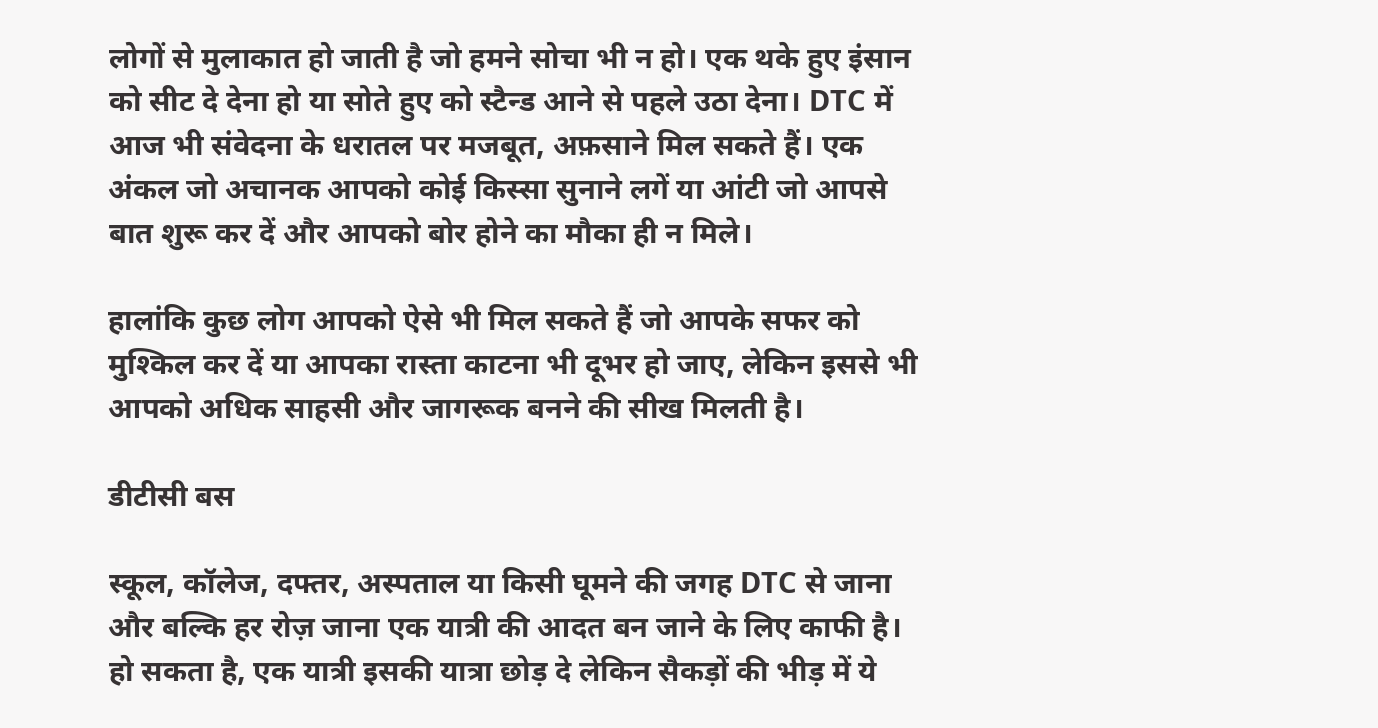लोगों से मुलाकात हो जाती है जो हमने सोचा भी न हो। एक थके हुए इंसान को सीट दे देना हो या सोते हुए को स्टैन्ड आने से पहले उठा देना। DTC में आज भी संवेदना के धरातल पर मजबूत, अफ़साने मिल सकते हैं। एक अंकल जो अचानक आपको कोई किस्सा सुनाने लगें या आंटी जो आपसे बात शुरू कर दें और आपको बोर होने का मौका ही न मिले।

हालांकि कुछ लोग आपको ऐसे भी मिल सकते हैं जो आपके सफर को मुश्किल कर दें या आपका रास्ता काटना भी दूभर हो जाए, लेकिन इससे भी आपको अधिक साहसी और जागरूक बनने की सीख मिलती है।

डीटीसी बस

स्कूल, कॉलेज, दफ्तर, अस्पताल या किसी घूमने की जगह DTC से जाना और बल्कि हर रोज़ जाना एक यात्री की आदत बन जाने के लिए काफी है।
हो सकता है, एक यात्री इसकी यात्रा छोड़ दे लेकिन सैकड़ों की भीड़ में ये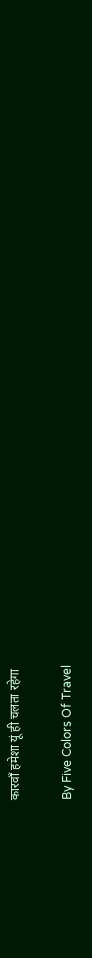कारवाँ हमेशा यूं ही चलता रहेगा

By Five Colors Of Travel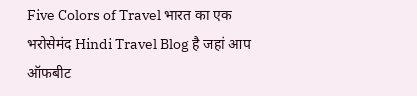Five Colors of Travel भारत का एक भरोसेमंद Hindi Travel Blog है जहां आप ऑफबीट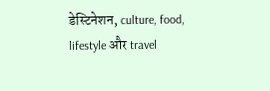डेस्टिनेशन, culture, food, lifestyle और travel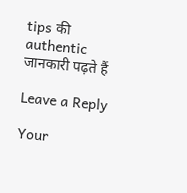tips की authentic जानकारी पढ़ते हैं

Leave a Reply

Your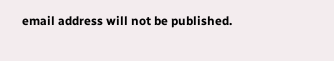email address will not be published.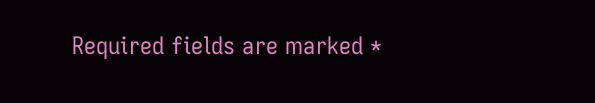Required fields are marked *